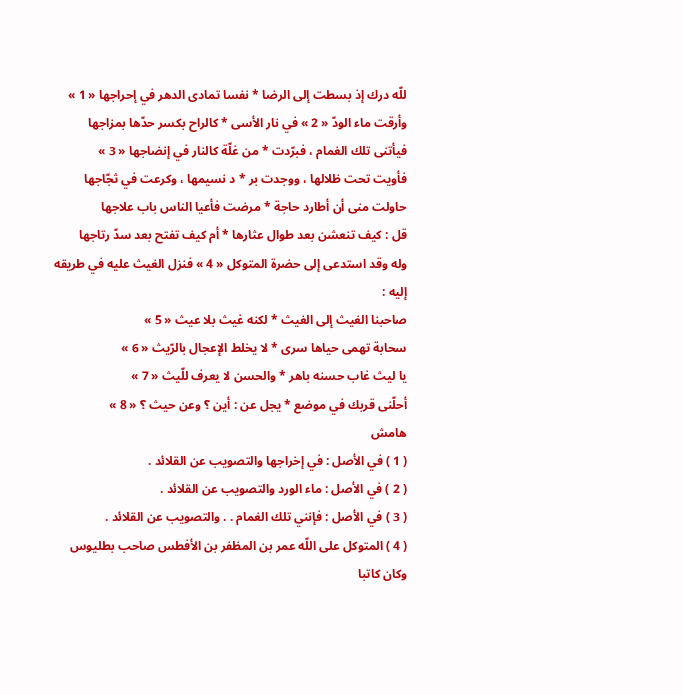للّه درك إذ بسطت إلى الرضا * نفسا تمادى الدهر في إحراجها « 1 »
وأرقت ماء الودّ « 2 » في نار الأسى * كالراح بكسر حدّها بمزاجها
فيأتنى تلك الغمام ، فبرّدت * من غلّة كالنار في إنضاجها « 3 »
فأويت تحت ظلالها ، ووجدت بر * د نسيمها ، وكرعت في ثجّاجها
حاولت منى أن أطارد حاجة * مرضت فأعيا الناس باب علاجها
قل : كيف تنعشن بعد طوال عثارها * أم كيف تفتح بعد سدّ رتاجها
وله وقد استدعى إلى حضرة المتوكل « 4 » فنزل الغيث عليه في طريقه إليه :
صاحبنا الغيث إلى الغيث * لكنه غيث بلا عيث « 5 »
سحابة تهمى حياها سرى * لا يخلط الإعجال بالرّيث « 6 »
يا ليث غاب حسنه باهر * والحسن لا يعرف للّيث « 7 »
أحلّنى قربك في موضع * يجل عن : أين ؟ وعن حيث ؟ « 8 »
هامش
( 1 ) في الأصل : في إخراجها والتصويب عن القلائد .
( 2 ) في الأصل : ماء الورد والتصويب عن القلائد .
( 3 ) في الأصل : فإنني تلك الغمام . . والتصويب عن القلائد .
( 4 ) المتوكل على اللّه عمر بن المظفر بن الأفطس صاحب بطليوس وكان كاتبا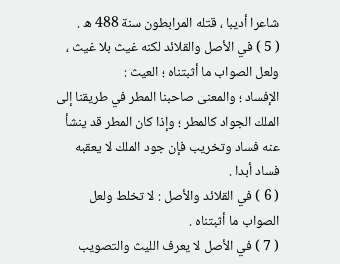شاعرا أديبا ، قتله المرابطون سنة 488 ه .
( 5 ) في الأصل والقلائد لكنه غيث بلا غيث ، ولعل الصواب ما أثبتناه ؛ العيث :
الإفساد ؛ والمعنى صاحبنا المطر في طريقنا إلى الملك الجواد كالمطر ؛ وإذا كان المطر قد ينشأ عنه فساد وتخريب فإن جود الملك لا يعقبه فساد أبدا .
( 6 ) في القلائد والأصل : لا تخلط ولعل الصواب ما أثبتناه .
( 7 ) في الأصل لا يعرف الليث والتصويب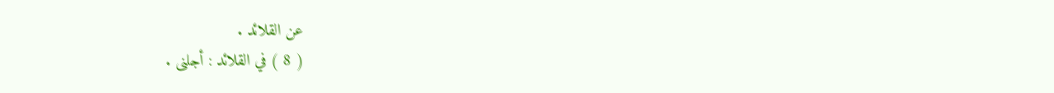عن القلائد .
( 8 ) في القلائد : أجلنى .